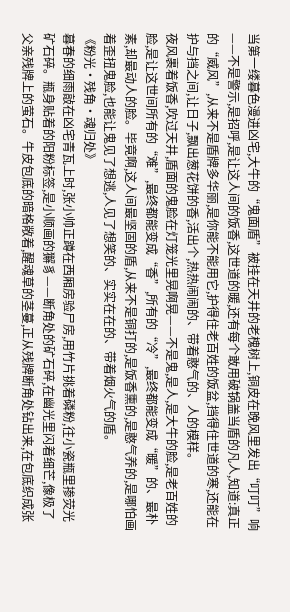当第一缕暮色漫进凶宅,大牛的“鬼面盾”被挂在天井的老槐树上,铜皮在晚风里发出“叮叮”响——不是警示,是招呼,是让这人间的饭香,这世道的暖,还有每个敢用破锅盖当盾的凡人,知道:真正的“威风”,从来不是盾牌多华丽,是你能不能用它,护得住老百姓的饭盆,挡得住世道的寒,还能在护与挡之间,让日子,飘出葱花饼的香,活出个,热热闹闹的、带着憨气的、人的模样。
夜风裹着饭香,吹过天井,盾面的鬼脸在灯笼光里晃啊晃——不是鬼,是人,是大牛的脸,是老百姓的脸,是让这世间所有的“难”,最终都能变成“香”,所有的“冷”,最终都能变成“暖”的、最朴素,却最动人的脸。毕竟啊,这人间最坚固的盾,从来不是铜打的,是饭香熏的,是憨气养的,是哪怕画着歪扭鬼脸,也能让鬼见了想逃,人见了想笑的、实实在在的、带着烟火气的盾。
《粉光·残角·魂归处》
暮春的细雨敲在凶宅青瓦上时,张小帅正蹲在西厢房验尸房,用竹片挑着磷粉,往小瓷瓶里掺荧光矿石碎。瓶身贴着的阳粉标签,是小顺画的獬豸——断角处的矿石碎,在幽光里闪着细芒,像极了父亲残牌上的萤石。牛皮包底的暗格敞着,醒魂草的茎蔓,正从残牌断角处钻出来,在包底织成张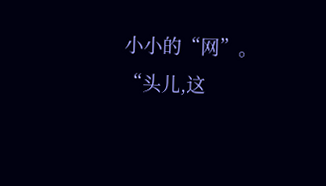小小的“网”。
“头儿,这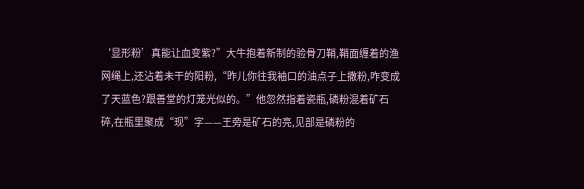‘显形粉’真能让血变紫?”大牛抱着新制的验骨刀鞘,鞘面缠着的渔网绳上,还沾着未干的阳粉,“昨儿你往我袖口的油点子上撒粉,咋变成了天蓝色?跟善堂的灯笼光似的。”他忽然指着瓷瓶,磷粉混着矿石碎,在瓶里聚成“现”字——王旁是矿石的亮,见部是磷粉的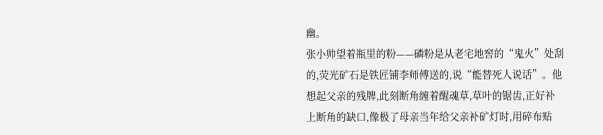幽。
张小帅望着瓶里的粉——磷粉是从老宅地窖的“鬼火”处刮的,荧光矿石是铁匠铺李师傅送的,说“能替死人说话”。他想起父亲的残牌,此刻断角缠着醒魂草,草叶的锯齿,正好补上断角的缺口,像极了母亲当年给父亲补矿灯时,用碎布贴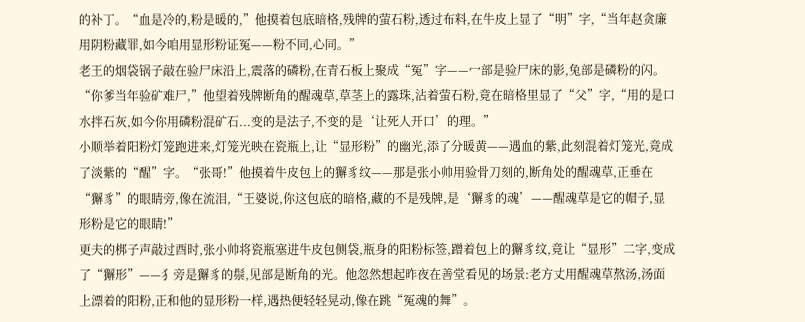的补丁。“血是冷的,粉是暖的,”他摸着包底暗格,残牌的萤石粉,透过布料,在牛皮上显了“明”字,“当年赵贪廉用阴粉藏罪,如今咱用显形粉证冤——粉不同,心同。”
老王的烟袋锅子敲在验尸床沿上,震落的磷粉,在青石板上聚成“冤”字——冖部是验尸床的影,兔部是磷粉的闪。“你爹当年验矿难尸,”他望着残牌断角的醒魂草,草茎上的露珠,沾着萤石粉,竟在暗格里显了“父”字,“用的是口水拌石灰,如今你用磷粉混矿石...变的是法子,不变的是‘让死人开口’的理。”
小顺举着阳粉灯笼跑进来,灯笼光映在瓷瓶上,让“显形粉”的幽光,添了分暖黄——遇血的紫,此刻混着灯笼光,竟成了淡紫的“醒”字。“张哥!”他摸着牛皮包上的獬豸纹——那是张小帅用验骨刀刻的,断角处的醒魂草,正垂在“獬豸”的眼睛旁,像在流泪,“王婆说,你这包底的暗格,藏的不是残牌,是‘獬豸的魂’——醒魂草是它的帽子,显形粉是它的眼睛!”
更夫的梆子声敲过酉时,张小帅将瓷瓶塞进牛皮包侧袋,瓶身的阳粉标签,蹭着包上的獬豸纹,竟让“显形”二字,变成了“獬形”——犭旁是獬豸的鬃,见部是断角的光。他忽然想起昨夜在善堂看见的场景:老方丈用醒魂草熬汤,汤面上漂着的阳粉,正和他的显形粉一样,遇热便轻轻晃动,像在跳“冤魂的舞”。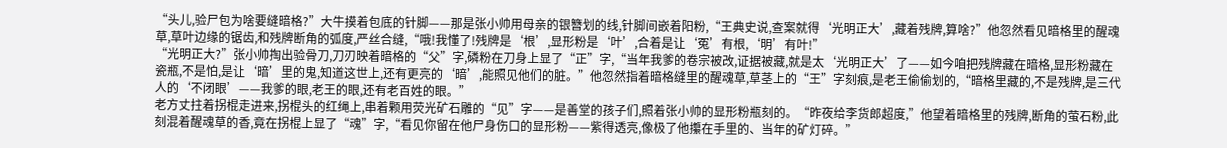“头儿,验尸包为啥要缝暗格?”大牛摸着包底的针脚——那是张小帅用母亲的银簪划的线,针脚间嵌着阳粉,“王典史说,查案就得‘光明正大’,藏着残牌,算啥?”他忽然看见暗格里的醒魂草,草叶边缘的锯齿,和残牌断角的弧度,严丝合缝,“哦!我懂了!残牌是‘根’,显形粉是‘叶’,合着是让‘冤’有根,‘明’有叶!”
“光明正大?”张小帅掏出验骨刀,刀刃映着暗格的“父”字,磷粉在刀身上显了“正”字,“当年我爹的卷宗被改,证据被藏,就是太‘光明正大’了——如今咱把残牌藏在暗格,显形粉藏在瓷瓶,不是怕,是让‘暗’里的鬼,知道这世上,还有更亮的‘暗’,能照见他们的脏。”他忽然指着暗格缝里的醒魂草,草茎上的“王”字刻痕,是老王偷偷划的,“暗格里藏的,不是残牌,是三代人的‘不闭眼’——我爹的眼,老王的眼,还有老百姓的眼。”
老方丈拄着拐棍走进来,拐棍头的红绳上,串着颗用荧光矿石雕的“见”字——是善堂的孩子们,照着张小帅的显形粉瓶刻的。“昨夜给李货郎超度,”他望着暗格里的残牌,断角的萤石粉,此刻混着醒魂草的香,竟在拐棍上显了“魂”字,“看见你留在他尸身伤口的显形粉——紫得透亮,像极了他攥在手里的、当年的矿灯碎。”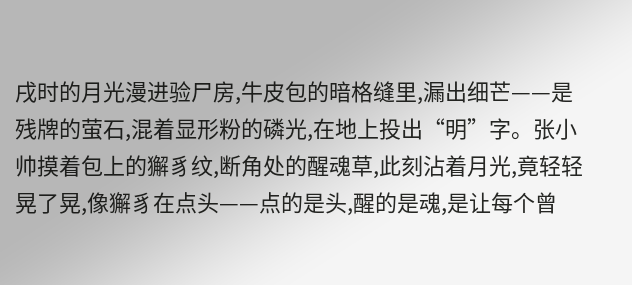戌时的月光漫进验尸房,牛皮包的暗格缝里,漏出细芒——是残牌的萤石,混着显形粉的磷光,在地上投出“明”字。张小帅摸着包上的獬豸纹,断角处的醒魂草,此刻沾着月光,竟轻轻晃了晃,像獬豸在点头——点的是头,醒的是魂,是让每个曾